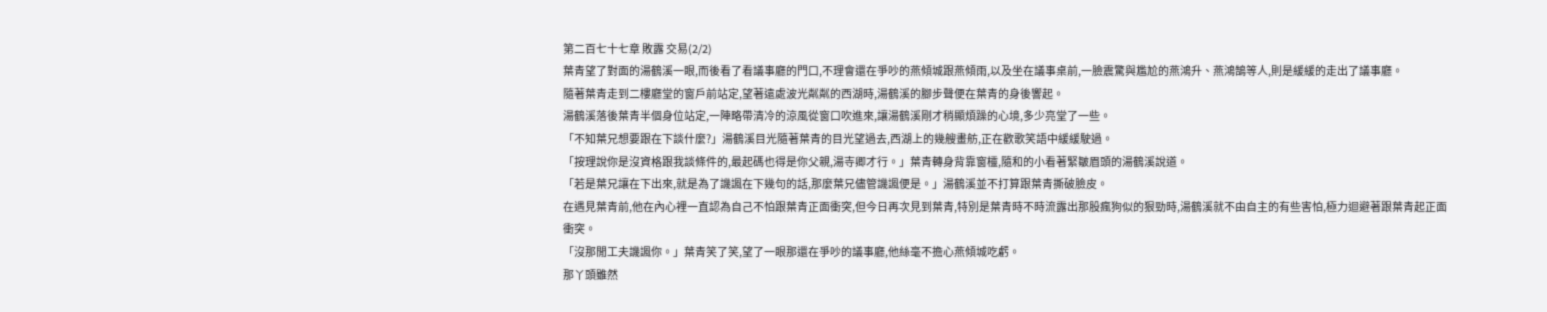第二百七十七章 敗露 交易(2/2)
葉青望了對面的湯鶴溪一眼,而後看了看議事廳的門口,不理會還在爭吵的燕傾城跟燕傾雨,以及坐在議事桌前,一臉震驚與尷尬的燕鴻升、燕鴻鵠等人,則是緩緩的走出了議事廳。
隨著葉青走到二樓廳堂的窗戶前站定,望著遠處波光粼粼的西湖時,湯鶴溪的腳步聲便在葉青的身後響起。
湯鶴溪落後葉青半個身位站定,一陣略帶清冷的涼風從窗口吹進來,讓湯鶴溪剛才稍顯煩躁的心境,多少亮堂了一些。
「不知葉兄想要跟在下談什麼?」湯鶴溪目光隨著葉青的目光望過去,西湖上的幾艘畫舫,正在歡歌笑語中緩緩駛過。
「按理說你是沒資格跟我談條件的,最起碼也得是你父親,湯寺卿才行。」葉青轉身背靠窗欞,隨和的小看著緊皺眉頭的湯鶴溪說道。
「若是葉兄讓在下出來,就是為了譏諷在下幾句的話,那麼葉兄儘管譏諷便是。」湯鶴溪並不打算跟葉青撕破臉皮。
在遇見葉青前,他在內心裡一直認為自己不怕跟葉青正面衝突,但今日再次見到葉青,特別是葉青時不時流露出那股瘋狗似的狠勁時,湯鶴溪就不由自主的有些害怕,極力迴避著跟葉青起正面衝突。
「沒那閒工夫譏諷你。」葉青笑了笑,望了一眼那還在爭吵的議事廳,他絲毫不擔心燕傾城吃虧。
那丫頭雖然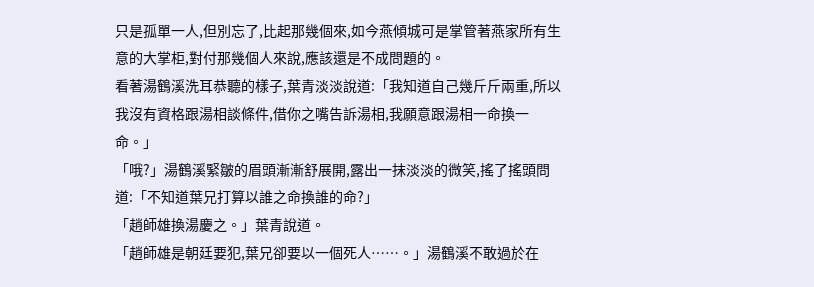只是孤單一人,但別忘了,比起那幾個來,如今燕傾城可是掌管著燕家所有生意的大掌柜,對付那幾個人來說,應該還是不成問題的。
看著湯鶴溪洗耳恭聽的樣子,葉青淡淡說道:「我知道自己幾斤斤兩重,所以我沒有資格跟湯相談條件,借你之嘴告訴湯相,我願意跟湯相一命換一命。」
「哦?」湯鶴溪緊皺的眉頭漸漸舒展開,露出一抹淡淡的微笑,搖了搖頭問道:「不知道葉兄打算以誰之命換誰的命?」
「趙師雄換湯慶之。」葉青說道。
「趙師雄是朝廷要犯,葉兄卻要以一個死人……。」湯鶴溪不敢過於在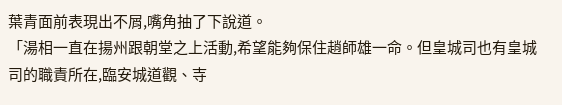葉青面前表現出不屑,嘴角抽了下說道。
「湯相一直在揚州跟朝堂之上活動,希望能夠保住趙師雄一命。但皇城司也有皇城司的職責所在,臨安城道觀、寺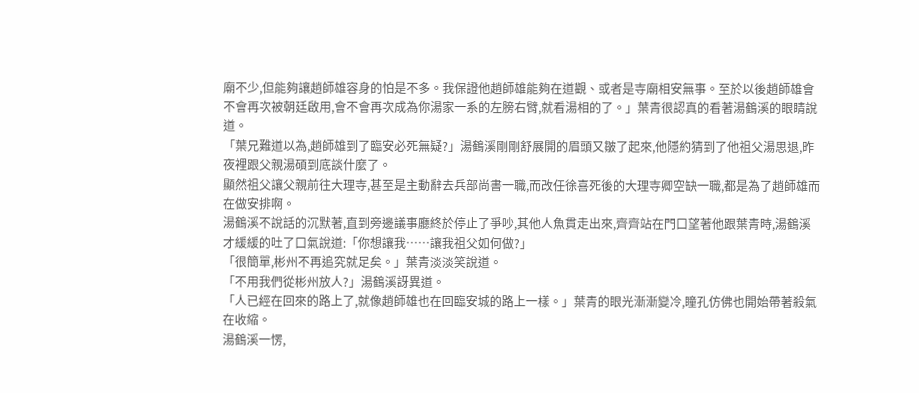廟不少,但能夠讓趙師雄容身的怕是不多。我保證他趙師雄能夠在道觀、或者是寺廟相安無事。至於以後趙師雄會不會再次被朝廷啟用,會不會再次成為你湯家一系的左膀右臂,就看湯相的了。」葉青很認真的看著湯鶴溪的眼睛說道。
「葉兄難道以為,趙師雄到了臨安必死無疑?」湯鶴溪剛剛舒展開的眉頭又皺了起來,他隱約猜到了他祖父湯思退,昨夜裡跟父親湯碩到底談什麼了。
顯然祖父讓父親前往大理寺,甚至是主動辭去兵部尚書一職,而改任徐喜死後的大理寺卿空缺一職,都是為了趙師雄而在做安排啊。
湯鶴溪不說話的沉默著,直到旁邊議事廳終於停止了爭吵,其他人魚貫走出來,齊齊站在門口望著他跟葉青時,湯鶴溪才緩緩的吐了口氣說道:「你想讓我……讓我祖父如何做?」
「很簡單,彬州不再追究就足矣。」葉青淡淡笑說道。
「不用我們從彬州放人?」湯鶴溪訝異道。
「人已經在回來的路上了,就像趙師雄也在回臨安城的路上一樣。」葉青的眼光漸漸變冷,瞳孔仿佛也開始帶著殺氣在收縮。
湯鶴溪一愣,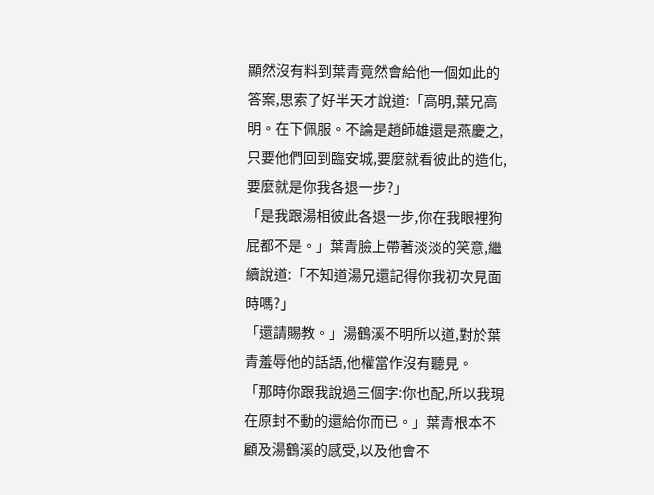顯然沒有料到葉青竟然會給他一個如此的答案,思索了好半天才說道:「高明,葉兄高明。在下佩服。不論是趙師雄還是燕慶之,只要他們回到臨安城,要麼就看彼此的造化,要麼就是你我各退一步?」
「是我跟湯相彼此各退一步,你在我眼裡狗屁都不是。」葉青臉上帶著淡淡的笑意,繼續說道:「不知道湯兄還記得你我初次見面時嗎?」
「還請賜教。」湯鶴溪不明所以道,對於葉青羞辱他的話語,他權當作沒有聽見。
「那時你跟我說過三個字:你也配,所以我現在原封不動的還給你而已。」葉青根本不顧及湯鶴溪的感受,以及他會不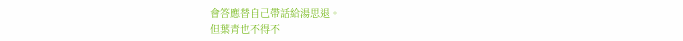會答應替自己帶話給湯思退。
但葉青也不得不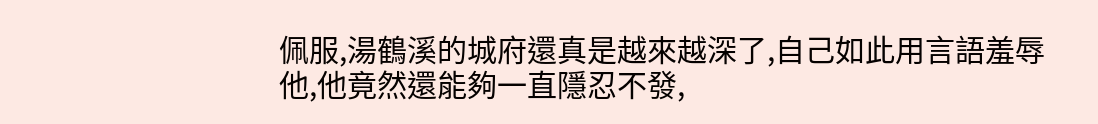佩服,湯鶴溪的城府還真是越來越深了,自己如此用言語羞辱他,他竟然還能夠一直隱忍不發,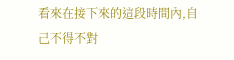看來在接下來的這段時間內,自己不得不對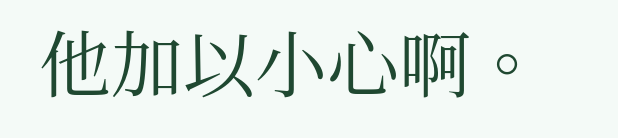他加以小心啊。